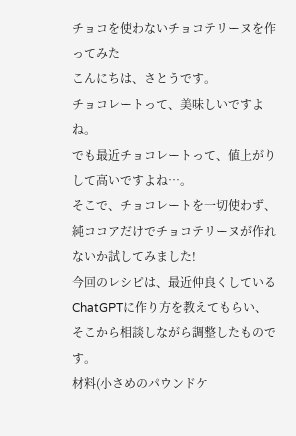チョコを使わないチョコテリーヌを作ってみた
こんにちは、さとうです。
チョコレートって、美味しいですよね。
でも最近チョコレートって、値上がりして高いですよね…。
そこで、チョコレートを一切使わず、純ココアだけでチョコテリーヌが作れないか試してみました!
今回のレシピは、最近仲良くしているChatGPTに作り方を教えてもらい、そこから相談しながら調整したものです。
材料(小さめのパウンドケ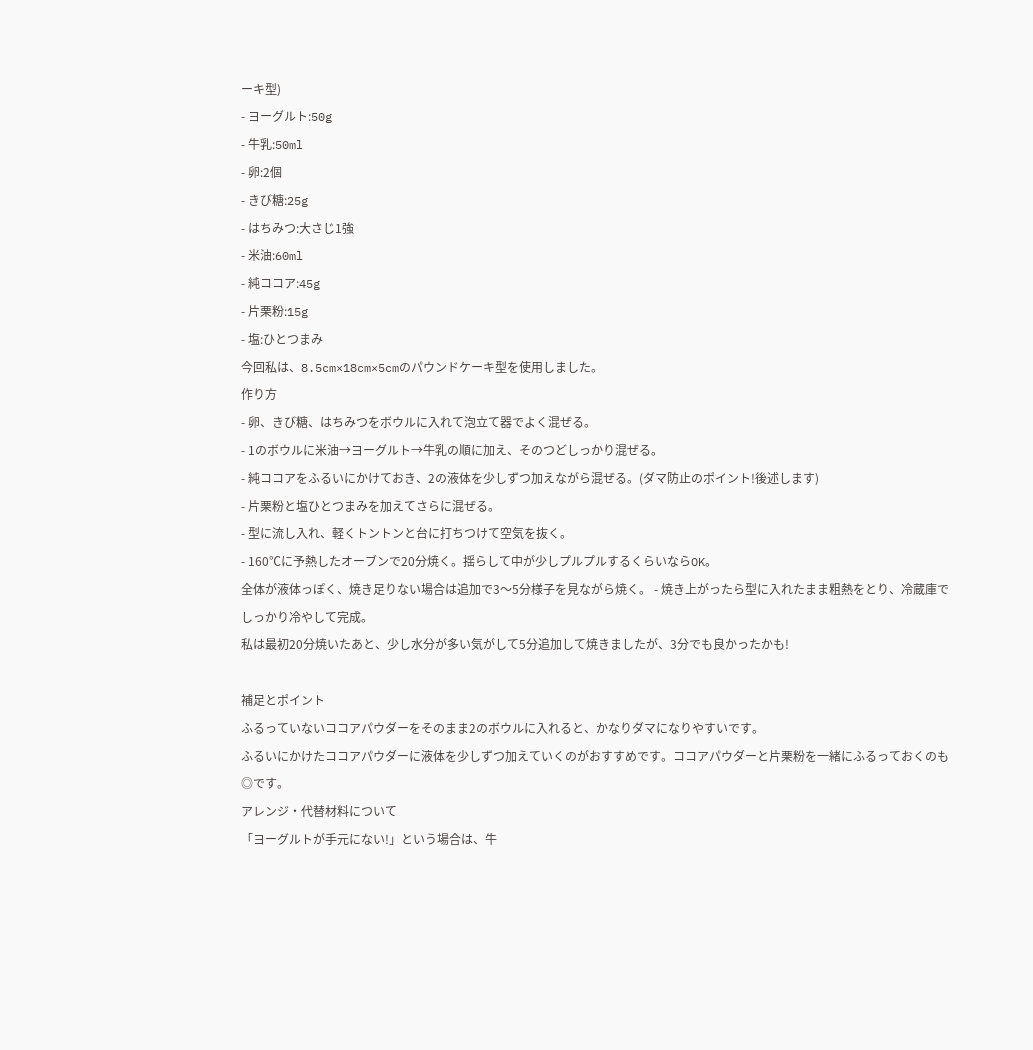ーキ型)
- ヨーグルト:50g
- 牛乳:50ml
- 卵:2個
- きび糖:25g
- はちみつ:大さじ1強
- 米油:60ml
- 純ココア:45g
- 片栗粉:15g
- 塩:ひとつまみ
今回私は、8.5cm×18cm×5cmのパウンドケーキ型を使用しました。
作り方
- 卵、きび糖、はちみつをボウルに入れて泡立て器でよく混ぜる。
- 1のボウルに米油→ヨーグルト→牛乳の順に加え、そのつどしっかり混ぜる。
- 純ココアをふるいにかけておき、2の液体を少しずつ加えながら混ぜる。(ダマ防止のポイント!後述します)
- 片栗粉と塩ひとつまみを加えてさらに混ぜる。
- 型に流し入れ、軽くトントンと台に打ちつけて空気を抜く。
- 160℃に予熱したオーブンで20分焼く。揺らして中が少しプルプルするくらいならOK。
全体が液体っぽく、焼き足りない場合は追加で3〜5分様子を見ながら焼く。 - 焼き上がったら型に入れたまま粗熱をとり、冷蔵庫でしっかり冷やして完成。
私は最初20分焼いたあと、少し水分が多い気がして5分追加して焼きましたが、3分でも良かったかも!

補足とポイント
ふるっていないココアパウダーをそのまま2のボウルに入れると、かなりダマになりやすいです。
ふるいにかけたココアパウダーに液体を少しずつ加えていくのがおすすめです。ココアパウダーと片栗粉を一緒にふるっておくのも◎です。
アレンジ・代替材料について
「ヨーグルトが手元にない!」という場合は、牛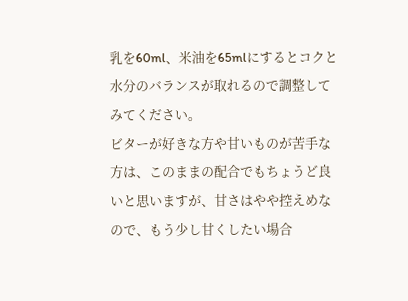乳を60ml、米油を65mlにするとコクと水分のバランスが取れるので調整してみてください。
ビターが好きな方や甘いものが苦手な方は、このままの配合でもちょうど良いと思いますが、甘さはやや控えめなので、もう少し甘くしたい場合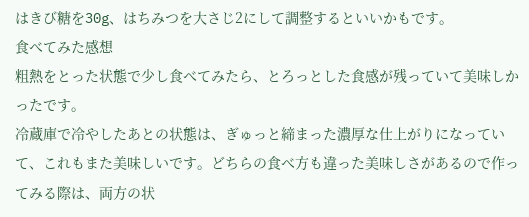はきび糖を30g、はちみつを大さじ2にして調整するといいかもです。
食べてみた感想
粗熱をとった状態で少し食べてみたら、とろっとした食感が残っていて美味しかったです。
冷蔵庫で冷やしたあとの状態は、ぎゅっと締まった濃厚な仕上がりになっていて、これもまた美味しいです。どちらの食べ方も違った美味しさがあるので作ってみる際は、両方の状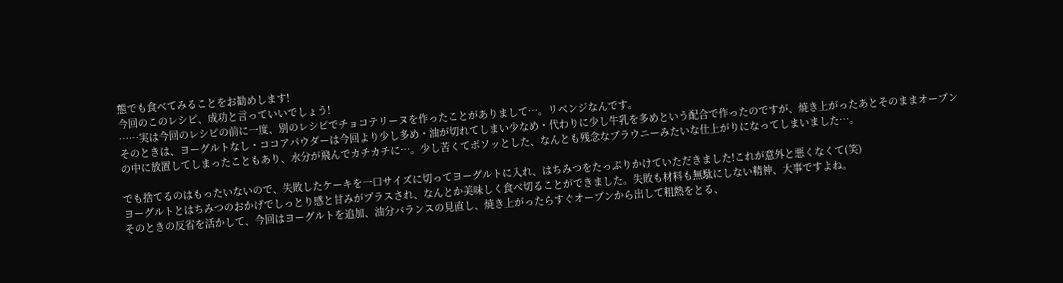態でも食べてみることをお勧めします!
今回のこのレシピ、成功と言っていいでしょう!
……実は今回のレシピの前に一度、別のレシピでチョコテリーヌを作ったことがありまして…。リベンジなんです。
そのときは、ヨーグルトなし・ココアパウダーは今回より少し多め・油が切れてしまい少なめ・代わりに少し牛乳を多めという配合で作ったのですが、焼き上がったあとそのままオーブンの中に放置してしまったこともあり、水分が飛んでカチカチに…。少し苦くてボソッとした、なんとも残念なブラウニーみたいな仕上がりになってしまいました…。

でも捨てるのはもったいないので、失敗したケーキを一口サイズに切ってヨーグルトに入れ、はちみつをたっぷりかけていただきました!これが意外と悪くなくて(笑)
ヨーグルトとはちみつのおかげでしっとり感と甘みがプラスされ、なんとか美味しく食べ切ることができました。失敗も材料も無駄にしない精神、大事ですよね。
そのときの反省を活かして、今回はヨーグルトを追加、油分バランスの見直し、焼き上がったらすぐオーブンから出して粗熱をとる、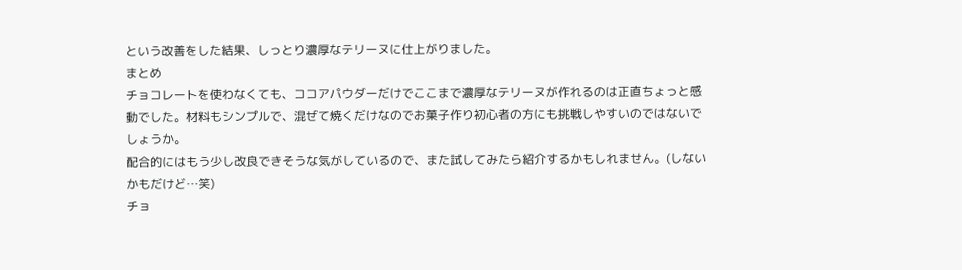という改善をした結果、しっとり濃厚なテリーヌに仕上がりました。
まとめ
チョコレートを使わなくても、ココアパウダーだけでここまで濃厚なテリーヌが作れるのは正直ちょっと感動でした。材料もシンプルで、混ぜて焼くだけなのでお菓子作り初心者の方にも挑戦しやすいのではないでしょうか。
配合的にはもう少し改良できそうな気がしているので、また試してみたら紹介するかもしれません。(しないかもだけど…笑)
チョ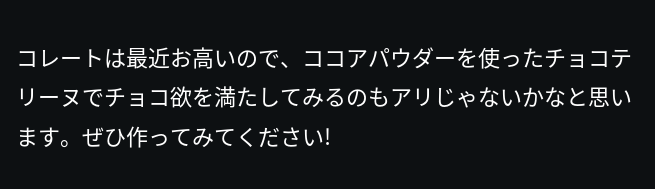コレートは最近お高いので、ココアパウダーを使ったチョコテリーヌでチョコ欲を満たしてみるのもアリじゃないかなと思います。ぜひ作ってみてください!